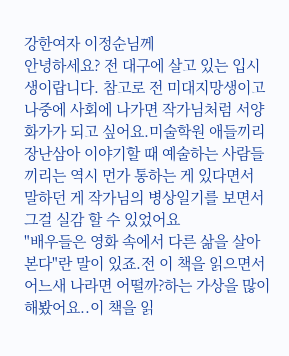강한여자 이정순님께
안녕하세요? 전 대구에 살고 있는 입시생이랍니다. 참고로 전 미대지망생이고 나중에 사회에 나가면 작가님처럼 서양화가가 되고 싶어요.미술학원 애들끼리 장난삼아 이야기할 때 예술하는 사람들끼리는 역시 먼가 통하는 게 있다면서 말하던 게 작가님의 병상일기를 보면서 그걸 실감 할 수 있었어요
"배우들은 영화 속에서 다른 삶을 살아 본다"란 말이 있죠.전 이 책을 읽으면서 어느새 나라면 어떨까?하는 가상을 많이 해봤어요..이 책을 읽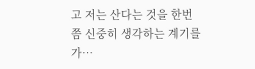고 저는 산다는 것을 한번쯤 신중히 생각하는 계기를 가…